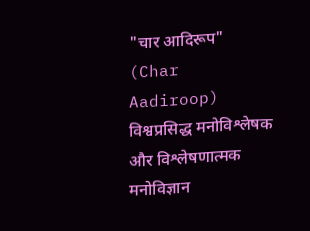"चार आदिरूप" (Char Aadiroop) विश्वप्रसिद्ध मनोविश्लेषक और विश्लेषणात्मक मनोविज्ञान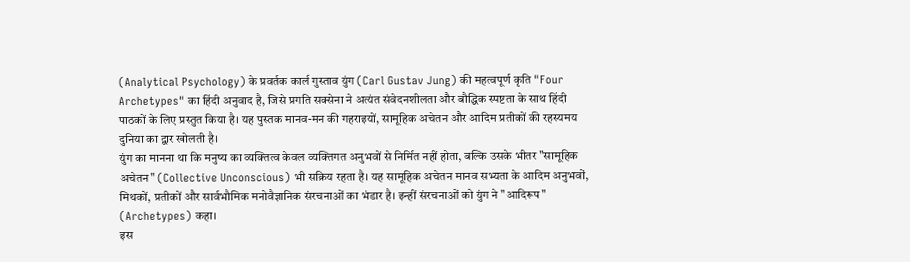(Analytical Psychology) के प्रवर्तक कार्ल गुस्ताव युंग (Carl Gustav Jung) की महत्वपूर्ण कृति "Four Archetypes" का हिंदी अनुवाद है, जिसे प्रगति सक्सेना ने अत्यंत संवेदनशीलता और बौद्धिक स्पष्टता के साथ हिंदी पाठकों के लिए प्रस्तुत किया है। यह पुस्तक मानव-मन की गहराइयों, सामूहिक अचेतन और आदिम प्रतीकों की रहस्यमय दुनिया का द्वार खोलती है।
युंग का मानना था कि मनुष्य का व्यक्तित्व केवल व्यक्तिगत अनुभवों से निर्मित नहीं होता, बल्कि उसके भीतर "सामूहिक अचेतन" (Collective Unconscious) भी सक्रिय रहता है। यह सामूहिक अचेतन मानव सभ्यता के आदिम अनुभवों, मिथकों, प्रतीकों और सार्वभौमिक मनोवैज्ञानिक संरचनाओं का भंडार है। इन्हीं संरचनाओं को युंग ने "आदिरूप" (Archetypes) कहा।
इस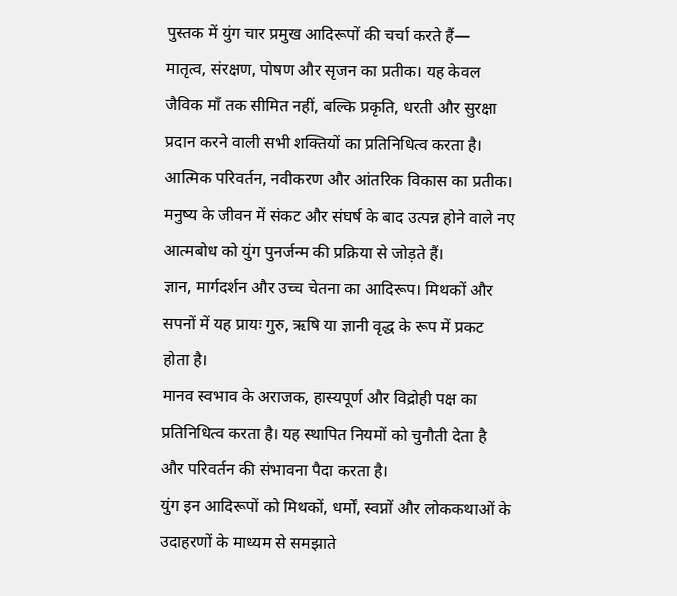पुस्तक में युंग चार प्रमुख आदिरूपों की चर्चा करते हैं—
मातृत्व, संरक्षण, पोषण और सृजन का प्रतीक। यह केवल जैविक माँ तक सीमित नहीं, बल्कि प्रकृति, धरती और सुरक्षा प्रदान करने वाली सभी शक्तियों का प्रतिनिधित्व करता है।
आत्मिक परिवर्तन, नवीकरण और आंतरिक विकास का प्रतीक। मनुष्य के जीवन में संकट और संघर्ष के बाद उत्पन्न होने वाले नए आत्मबोध को युंग पुनर्जन्म की प्रक्रिया से जोड़ते हैं।
ज्ञान, मार्गदर्शन और उच्च चेतना का आदिरूप। मिथकों और सपनों में यह प्रायः गुरु, ऋषि या ज्ञानी वृद्ध के रूप में प्रकट होता है।
मानव स्वभाव के अराजक, हास्यपूर्ण और विद्रोही पक्ष का प्रतिनिधित्व करता है। यह स्थापित नियमों को चुनौती देता है और परिवर्तन की संभावना पैदा करता है।
युंग इन आदिरूपों को मिथकों, धर्मों, स्वप्नों और लोककथाओं के उदाहरणों के माध्यम से समझाते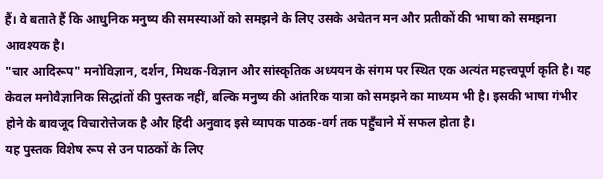हैं। वे बताते हैं कि आधुनिक मनुष्य की समस्याओं को समझने के लिए उसके अचेतन मन और प्रतीकों की भाषा को समझना आवश्यक है।
"चार आदिरूप" मनोविज्ञान, दर्शन, मिथक-विज्ञान और सांस्कृतिक अध्ययन के संगम पर स्थित एक अत्यंत महत्त्वपूर्ण कृति है। यह केवल मनोवैज्ञानिक सिद्धांतों की पुस्तक नहीं, बल्कि मनुष्य की आंतरिक यात्रा को समझने का माध्यम भी है। इसकी भाषा गंभीर होने के बावजूद विचारोत्तेजक है और हिंदी अनुवाद इसे व्यापक पाठक-वर्ग तक पहुँचाने में सफल होता है।
यह पुस्तक विशेष रूप से उन पाठकों के लिए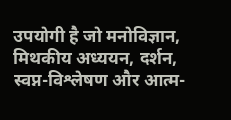उपयोगी है जो मनोविज्ञान, मिथकीय अध्ययन, दर्शन, स्वप्न-विश्लेषण और आत्म-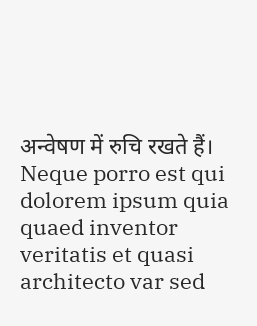अन्वेषण में रुचि रखते हैं।
Neque porro est qui dolorem ipsum quia quaed inventor veritatis et quasi
architecto var sed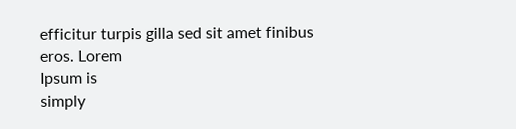efficitur turpis gilla sed sit amet finibus eros. Lorem
Ipsum is
simply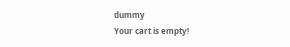dummy
Your cart is empty!